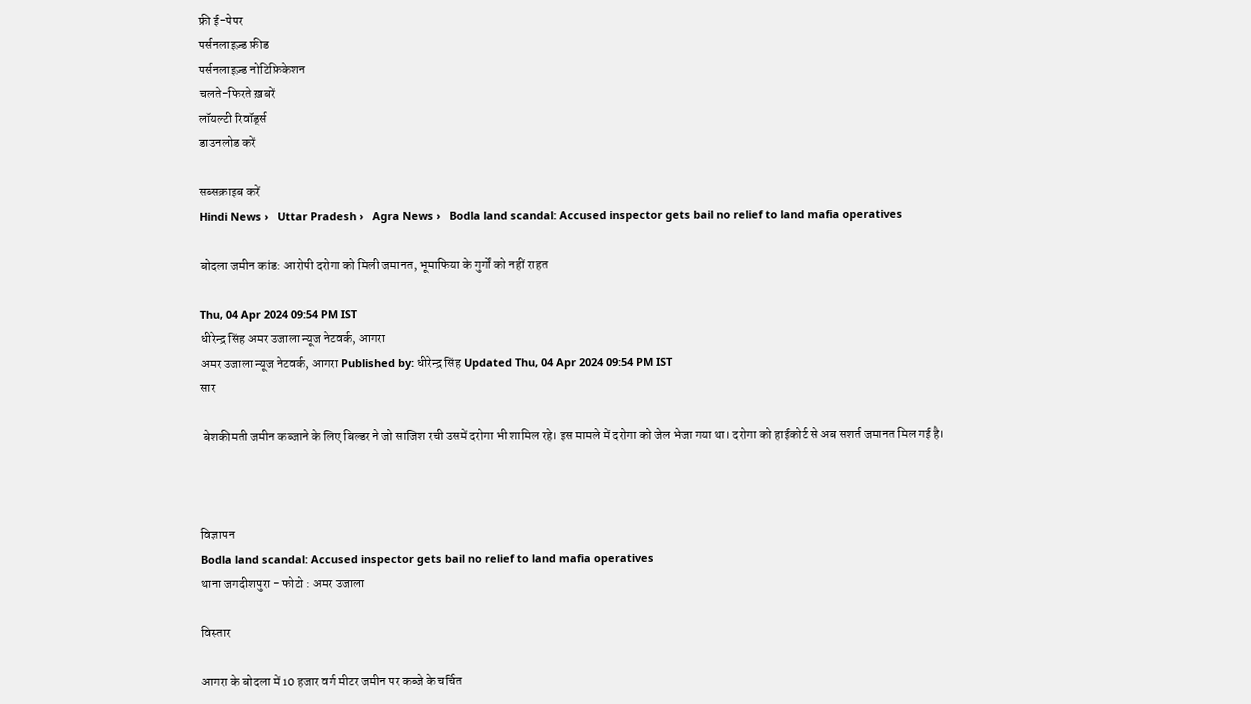फ्री ई-पेपर
पर्सनलाइज़्ड फ़ीड
पर्सनलाइज़्ड नोटिफ़िकेशन
चलते-फिरते ख़बरें
लॉयल्टी रिवॉर्ड्स
डाउनलोड करें

सब्सक्राइब करें
Hindi News ›   Uttar Pradesh ›   Agra News ›   Bodla land scandal: Accused inspector gets bail no relief to land mafia operatives

बोदला जमीन कांड: आरोपी दरोगा को मिली जमानत, भूमाफिया के गुर्गों को नहीं राहत

Thu, 04 Apr 2024 09:54 PM IST
धीरेन्द्र सिंह अमर उजाला न्यूज नेटवर्क, आगरा
अमर उजाला न्यूज नेटवर्क, आगरा Published by: धीरेन्द्र सिंह Updated Thu, 04 Apr 2024 09:54 PM IST
सार

 बेशकीमती जमीन कब्जाने के लिए बिल्डर ने जो साजिश रची उसमें दरोगा भी शामिल रहे। इस मामले में दरोगा को जेल भेजा गया था। दरोगा को हाईकोर्ट से अब सशर्त जमानत मिल गई है।



विज्ञापन
Bodla land scandal: Accused inspector gets bail no relief to land mafia operatives
थाना जगदीशपुरा - फोटो : अमर उजाला

विस्तार

आगरा के बोदला में 10 हजार वर्ग मीटर जमीन पर कब्जे के चर्चित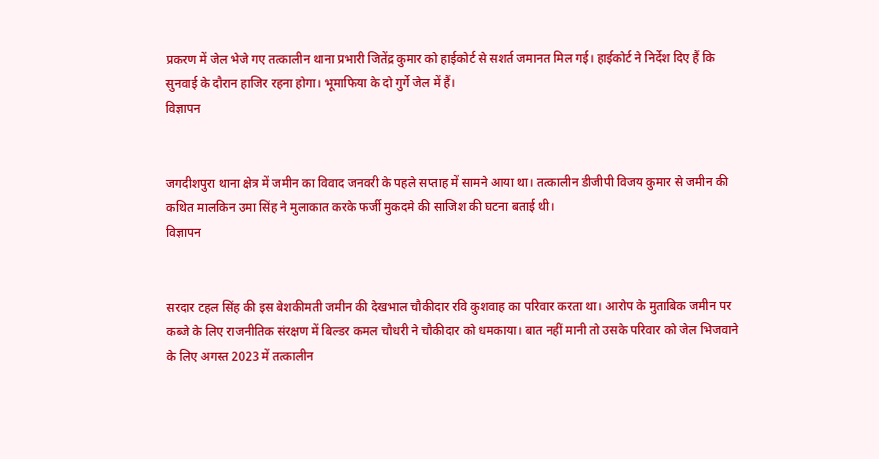प्रकरण में जेल भेजे गए तत्कालीन थाना प्रभारी जितेंद्र कुमार को हाईकोर्ट से सशर्त जमानत मिल गई। हाईकोर्ट ने निर्देश दिए हैं कि सुनवाई के दौरान हाजिर रहना होगा। भूमाफिया के दो गुर्गे जेल में हैं।
विज्ञापन


जगदीशपुरा थाना क्षेत्र में जमीन का विवाद जनवरी के पहले सप्ताह में सामने आया था। तत्कालीन डीजीपी विजय कुमार से जमीन की कथित मालकिन उमा सिंह ने मुलाकात करके फर्जी मुकदमे की साजिश की घटना बताई थी।
विज्ञापन


सरदार टहल सिंह की इस बेशकीमती जमीन की देखभाल चौकीदार रवि कुशवाह का परिवार करता था। आरोप के मुताबिक जमीन पर कब्जे के लिए राजनीतिक संरक्षण में बिल्डर कमल चौधरी ने चौकीदार को धमकाया। बात नहीं मानी तो उसके परिवार को जेल भिजवाने के लिए अगस्त 2023 में तत्कालीन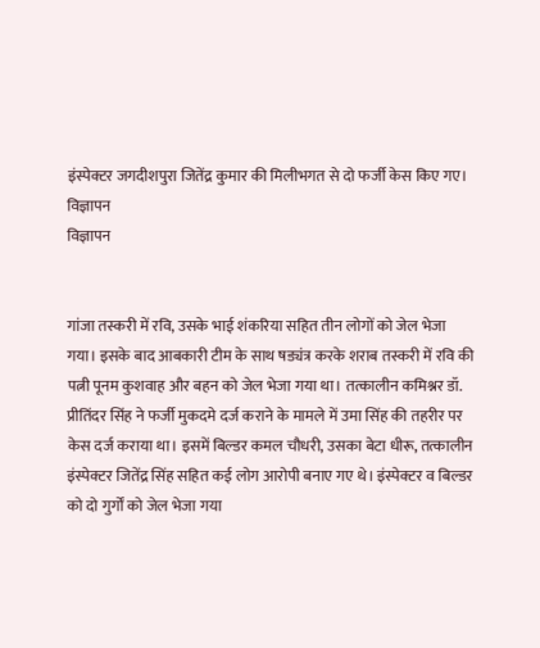इंस्पेक्टर जगदीशपुरा जितेंद्र कुमार की मिलीभगत से दो फर्जी केस किए गए।
विज्ञापन
विज्ञापन


गांजा तस्करी में रवि, उसके भाई शंकरिया सहित तीन लोगों को जेल भेजा गया। इसके बाद आबकारी टीम के साथ षड्यंत्र करके शराब तस्करी में रवि की पत्नी पूनम कुशवाह और बहन को जेल भेजा गया था। तत्कालीन कमिश्नर डॉ. प्रीतिंदर सिंह ने फर्जी मुकदमे दर्ज कराने के मामले में उमा सिंह की तहरीर पर केस दर्ज कराया था। इसमें बिल्डर कमल चौधरी, उसका बेटा धीरू, तत्कालीन इंस्पेक्टर जितेंद्र सिंह सहित कई लोग आरोपी बनाए गए थे। इंस्पेक्टर व बिल्डर को दो गुर्गों को जेल भेजा गया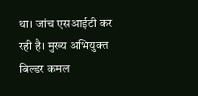था। जांच एसआईटी कर रही है। मुख्य अभियुक्त बिल्डर कमल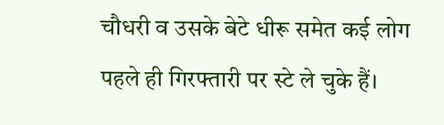चौधरी व उसके बेटे धीरू समेत कई लोग पहले ही गिरफ्तारी पर स्टे ले चुके हैं।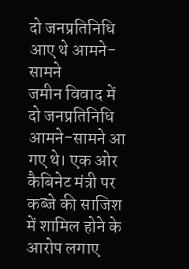दो जनप्रतिनिधि आए थे आमने-सामने
जमीन विवाद में दो जनप्रतिनिधि आमने-सामने आ गए थे। एक ओर कैबिनेट मंत्री पर कब्जे की साजिश में शामिल होने के आरोप लगाए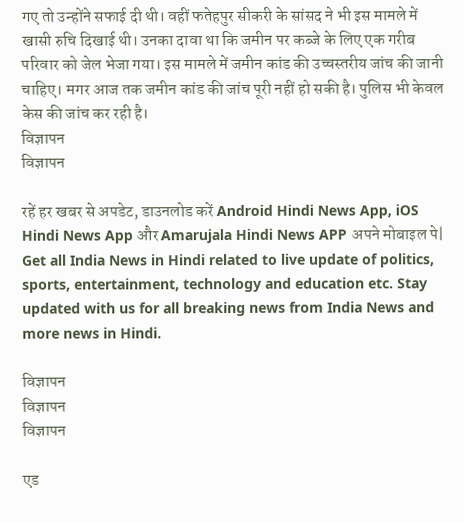गए तो उन्होंने सफाई दी थी। वहीं फतेहपुर सीकरी के सांसद ने भी इस मामले में खासी रुचि दिखाई थी। उनका दावा था कि जमीन पर कब्जे के लिए एक गरीब परिवार को जेल भेजा गया। इस मामले में जमीन कांड की उच्चस्तरीय जांच की जानी चाहिए। मगर आज तक जमीन कांड की जांच पूरी नहीं हो सकी है। पुलिस भी केवल केस की जांच कर रही है।
विज्ञापन
विज्ञापन

रहें हर खबर से अपडेट, डाउनलोड करें Android Hindi News App, iOS Hindi News App और Amarujala Hindi News APP अपने मोबाइल पे|
Get all India News in Hindi related to live update of politics, sports, entertainment, technology and education etc. Stay updated with us for all breaking news from India News and more news in Hindi.

विज्ञापन
विज्ञापन
विज्ञापन

एड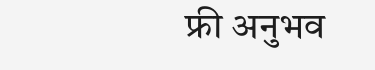फ्री अनुभव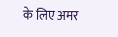के लिए अमर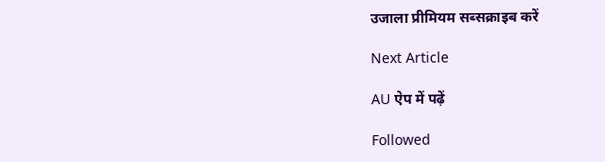उजाला प्रीमियम सब्सक्राइब करें

Next Article

AU ऐप में पढ़ें

Followed